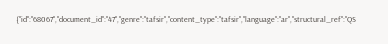{"id":"68067","document_id":"47","genre":"tafsir","content_type":"tafsir","language":"ar","structural_ref":"QS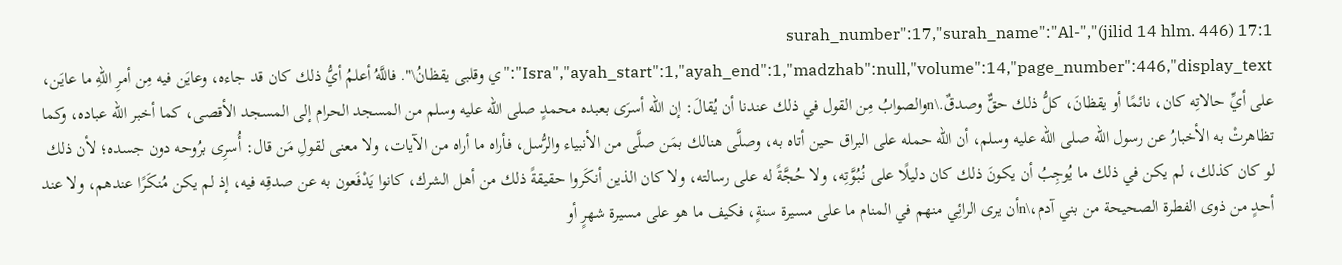17:1 (jilid 14 hlm. 446)","surah_number":17,"surah_name":"Al-Isra","ayah_start":1,"ayah_end":1,"madzhab":null,"volume":14,"page_number":446,"display_text":"ي وقلبى يقظانُ\". فاللَّهُ أعلمُ أيُّ ذلك كان قد جاءه، وعايَن فيه مِن أمرِ اللهِ ما عايَن، على أيِّ حالاتِه كان، نائمًا أو يقظانَ، كلُّ ذلك حقٌّ وصدقٌ.\nوالصوابُ مِن القول في ذلك عندنا أن يُقالَ: إن الله أسرَى بعبده محمدٍ صلى الله عليه وسلم من المسجد الحرام إلى المسجد الأقصى، كما أخبر الله عباده، وكما تظاهرتْ به الأخبارُ عن رسول الله صلى الله عليه وسلم، أن الله حمله على البراق حين أتاه به، وصلَّى هنالك بمَن صلَّى من الأنبياء والرُّسل، فأراه ما أراه من الآيات، ولا معنى لقولِ مَن قال: أُسرِى برُوحه دون جسده؛ لأن ذلك لو كان كذلك، لم يكن في ذلك ما يُوجِبُ أن يكونَ ذلك كان دليلًا على نُبُوَّتِه، ولا حُجَّةً له على رسالته، ولا كان الذين أنكَروا حقيقةً ذلك من أهل الشرك، كانوا يَدْفَعون به عن صدقِه فيه، إذ لم يكن مُنكَرًا عندهم، ولا عند أحدٍ من ذوى الفطرة الصحيحة من بني آدم،\nأن يرى الرائِي منهم في المنام ما على مسيرة سنةٍ، فكيف ما هو على مسيرة شهرٍ أو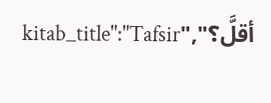أقلَّ؟","kitab_title":"Tafsir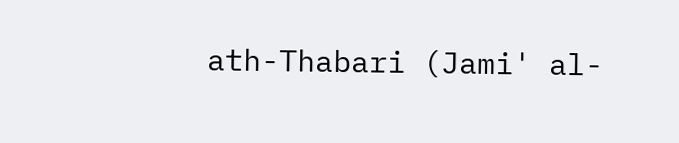ath-Thabari (Jami' al-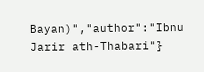Bayan)","author":"Ibnu Jarir ath-Thabari"}